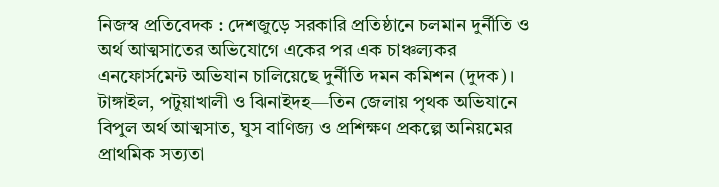নিজস্ব প্রতিবেদক : দেশজুড়ে সরকারি প্রতিষ্ঠানে চলমান দুর্নীতি ও অর্থ আত্মসাতের অভিযোগে একের পর এক চাঞ্চল্যকর এনফোর্সমেন্ট অভিযান চালিয়েছে দুর্নীতি দমন কমিশন (দুদক)। টাঙ্গাইল, পটুয়াখালী ও ঝিনাইদহ—তিন জেলায় পৃথক অভিযানে বিপুল অর্থ আত্মসাত, ঘুস বাণিজ্য ও প্রশিক্ষণ প্রকল্পে অনিয়মের প্রাথমিক সত্যতা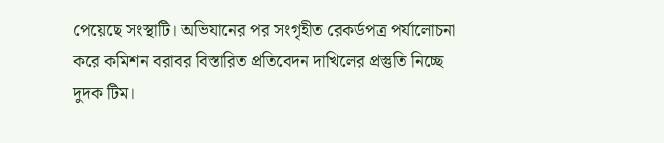পেয়েছে সংস্থাটি। অভিযানের পর সংগৃহীত রেকর্ডপত্র পর্যালোচনা করে কমিশন বরাবর বিস্তারিত প্রতিবেদন দাখিলের প্রস্তুতি নিচ্ছে দুদক টিম।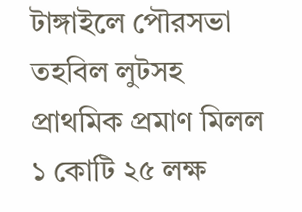টাঙ্গাইলে পৌরসভা তহবিল লুটসহ প্রাথমিক প্রমাণ মিলল ১ কোটি ২৫ লক্ষ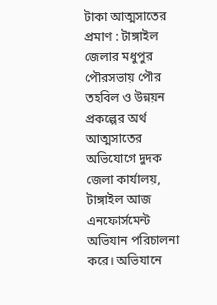টাকা আত্মসাতের প্রমাণ : টাঙ্গাইল জেলার মধুপুর পৌরসভায় পৌর তহবিল ও উন্নয়ন প্রকল্পের অর্থ আত্মসাতের অভিযোগে দুদক জেলা কার্যালয়, টাঙ্গাইল আজ এনফোর্সমেন্ট অভিযান পরিচালনা করে। অভিযানে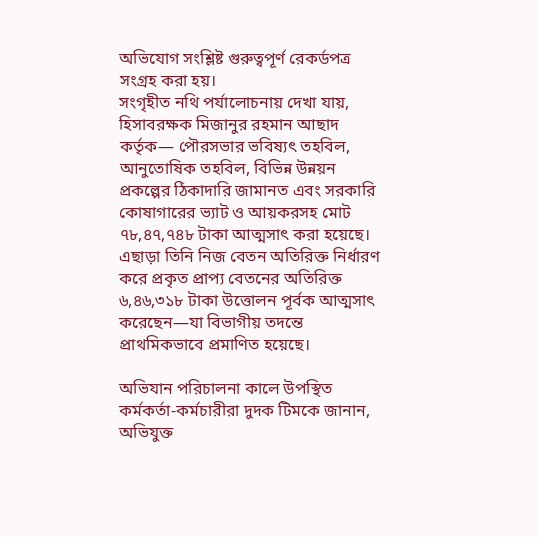অভিযোগ সংশ্লিষ্ট গুরুত্বপূর্ণ রেকর্ডপত্র সংগ্রহ করা হয়।
সংগৃহীত নথি পর্যালোচনায় দেখা যায়, হিসাবরক্ষক মিজানুর রহমান আছাদ কর্তৃক— পৌরসভার ভবিষ্যৎ তহবিল, আনুতোষিক তহবিল, বিভিন্ন উন্নয়ন প্রকল্পের ঠিকাদারি জামানত এবং সরকারি কোষাগারের ভ্যাট ও আয়করসহ মোট ৭৮,৪৭,৭৪৮ টাকা আত্মসাৎ করা হয়েছে। এছাড়া তিনি নিজ বেতন অতিরিক্ত নির্ধারণ করে প্রকৃত প্রাপ্য বেতনের অতিরিক্ত ৬,৪৬,৩১৮ টাকা উত্তোলন পূর্বক আত্মসাৎ করেছেন—যা বিভাগীয় তদন্তে প্রাথমিকভাবে প্রমাণিত হয়েছে।

অভিযান পরিচালনা কালে উপস্থিত কর্মকর্তা-কর্মচারীরা দুদক টিমকে জানান, অভিযুক্ত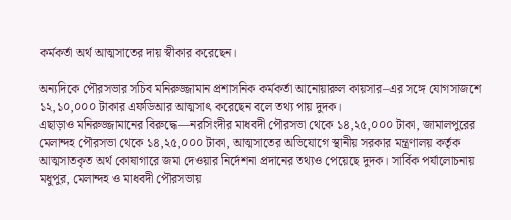কর্মকর্তা অর্থ আত্মসাতের দায় স্বীকার করেছেন।

অন্যদিকে পৌরসভার সচিব মনিরুজ্জামান প্রশাসনিক কর্মকর্তা আনোয়ারুল কায়সার–এর সঙ্গে যোগসাজশে ১২,১০,০০০ টাকার এফডিআর আত্মসাৎ করেছেন বলে তথ্য পায় দুদক।
এছাড়াও মনিরুজ্জামানের বিরুদ্ধে—নরসিংদীর মাধবদী পৌরসভা থেকে ১৪,২৫,০০০ টাকা, জামালপুরের মেলান্দহ পৌরসভা থেকে ১৪,২৫,০০০ টাকা, আত্মসাতের অভিযোগে স্থানীয় সরকার মন্ত্রণালয় কর্তৃক আত্মসাতকৃত অর্থ কোষাগারে জমা দেওয়ার নির্দেশনা প্রদানের তথ্যও পেয়েছে দুদক। সার্বিক পর্যালোচনায় মধুপুর, মেলান্দহ ও মাধবদী পৌরসভায়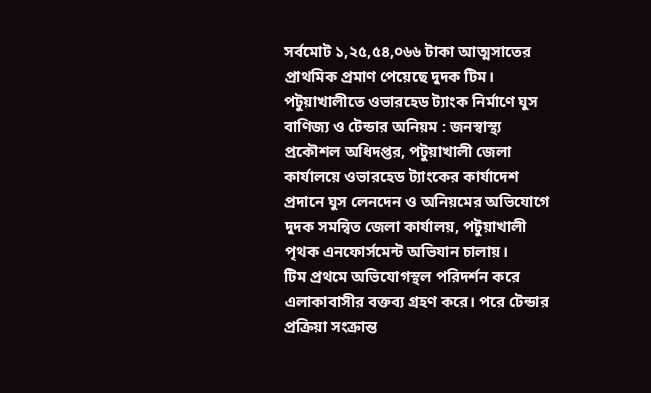সর্বমোট ১,২৫,৫৪,০৬৬ টাকা আত্মসাতের প্রাথমিক প্রমাণ পেয়েছে দুদক টিম।
পটুয়াখালীতে ওভারহেড ট্যাংক নির্মাণে ঘুস বাণিজ্য ও টেন্ডার অনিয়ম : জনস্বাস্থ্য প্রকৌশল অধিদপ্তর, পটুয়াখালী জেলা কার্যালয়ে ওভারহেড ট্যাংকের কার্যাদেশ প্রদানে ঘুস লেনদেন ও অনিয়মের অভিযোগে দুদক সমন্বিত জেলা কার্যালয়, পটুয়াখালী পৃথক এনফোর্সমেন্ট অভিযান চালায়।
টিম প্রথমে অভিযোগস্থল পরিদর্শন করে এলাকাবাসীর বক্তব্য গ্রহণ করে। পরে টেন্ডার প্রক্রিয়া সংক্রান্ত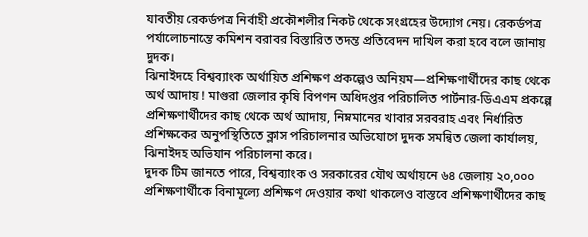যাবতীয় রেকর্ডপত্র নির্বাহী প্রকৌশলীর নিকট থেকে সংগ্রহের উদ্যোগ নেয়। রেকর্ডপত্র পর্যালোচনান্তে কমিশন বরাবর বিস্তারিত তদন্ত প্রতিবেদন দাখিল করা হবে বলে জানায় দুদক।
ঝিনাইদহে বিশ্বব্যাংক অর্থায়িত প্রশিক্ষণ প্রকল্পেও অনিয়ম—প্রশিক্ষণার্থীদের কাছ থেকে অর্থ আদায় ! মাগুরা জেলার কৃষি বিপণন অধিদপ্তর পরিচালিত পার্টনার-ডিএএম প্রকল্পে প্রশিক্ষণার্থীদের কাছ থেকে অর্থ আদায়, নিম্নমানের খাবার সরবরাহ এবং নির্ধারিত প্রশিক্ষকের অনুপস্থিতিতে ক্লাস পরিচালনার অভিযোগে দুদক সমন্বিত জেলা কার্যালয়, ঝিনাইদহ অভিযান পরিচালনা করে।
দুদক টিম জানতে পারে, বিশ্বব্যাংক ও সরকারের যৌথ অর্থায়নে ৬৪ জেলায় ২০,০০০ প্রশিক্ষণার্থীকে বিনামূল্যে প্রশিক্ষণ দেওয়ার কথা থাকলেও বাস্তবে প্রশিক্ষণার্থীদের কাছ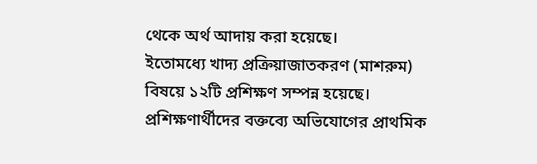থেকে অর্থ আদায় করা হয়েছে।
ইতোমধ্যে খাদ্য প্রক্রিয়াজাতকরণ (মাশরুম) বিষয়ে ১২টি প্রশিক্ষণ সম্পন্ন হয়েছে। প্রশিক্ষণার্থীদের বক্তব্যে অভিযোগের প্রাথমিক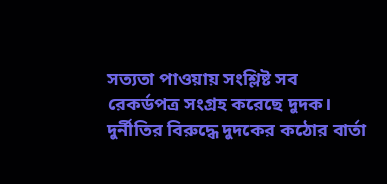সত্যতা পাওয়ায় সংশ্লিষ্ট সব রেকর্ডপত্র সংগ্রহ করেছে দুদক।
দুর্নীতির বিরুদ্ধে দুদকের কঠোর বার্তা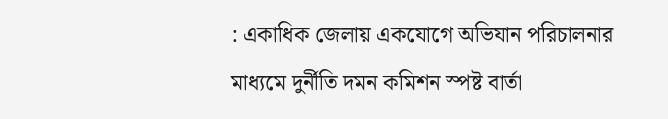: একাধিক জেলায় একযোগে অভিযান পরিচালনার মাধ্যমে দুর্নীতি দমন কমিশন স্পষ্ট বার্তা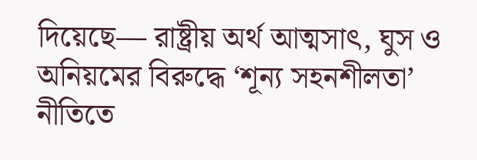দিয়েছে— রাষ্ট্রীয় অর্থ আত্মসাৎ, ঘুস ও অনিয়মের বিরুদ্ধে ‘শূন্য সহনশীলতা’ নীতিতে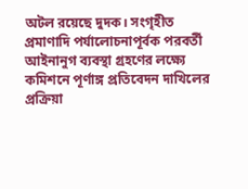অটল রয়েছে দুদক। সংগৃহীত প্রমাণাদি পর্যালোচনাপূর্বক পরবর্তী আইনানুগ ব্যবস্থা গ্রহণের লক্ষ্যে কমিশনে পূর্ণাঙ্গ প্রতিবেদন দাখিলের প্রক্রিয়া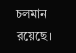চলমান রয়েছে।